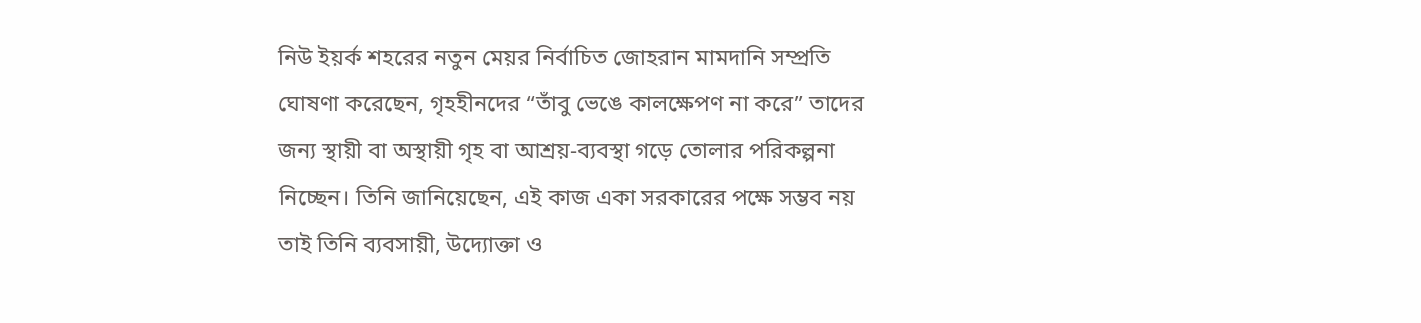নিউ ইয়র্ক শহরের নতুন মেয়র নির্বাচিত জোহরান মামদানি সম্প্রতি ঘোষণা করেছেন, গৃহহীনদের “তাঁবু ভেঙে কালক্ষেপণ না করে” তাদের জন্য স্থায়ী বা অস্থায়ী গৃহ বা আশ্রয়-ব্যবস্থা গড়ে তোলার পরিকল্পনা নিচ্ছেন। তিনি জানিয়েছেন, এই কাজ একা সরকারের পক্ষে সম্ভব নয় তাই তিনি ব্যবসায়ী, উদ্যোক্তা ও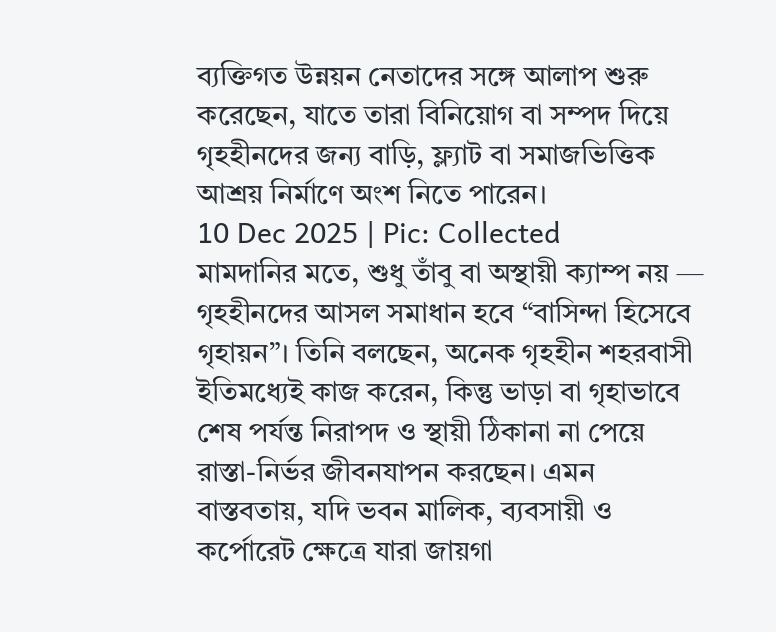ব্যক্তিগত উন্নয়ন নেতাদের সঙ্গে আলাপ শুরু করেছেন, যাতে তারা বিনিয়োগ বা সম্পদ দিয়ে গৃহহীনদের জন্য বাড়ি, ফ্ল্যাট বা সমাজভিত্তিক আশ্রয় নির্মাণে অংশ নিতে পারেন।
10 Dec 2025 | Pic: Collected
মামদানির মতে, শুধু তাঁবু বা অস্থায়ী ক্যাম্প নয় — গৃহহীনদের আসল সমাধান হবে “বাসিন্দা হিসেবে গৃহায়ন”। তিনি বলছেন, অনেক গৃহহীন শহরবাসী ইতিমধ্যেই কাজ করেন, কিন্তু ভাড়া বা গৃহাভাবে শেষ পর্যন্ত নিরাপদ ও স্থায়ী ঠিকানা না পেয়ে রাস্তা-নির্ভর জীবনযাপন করছেন। এমন বাস্তবতায়, যদি ভবন মালিক, ব্যবসায়ী ও কর্পোরেট ক্ষেত্রে যারা জায়গা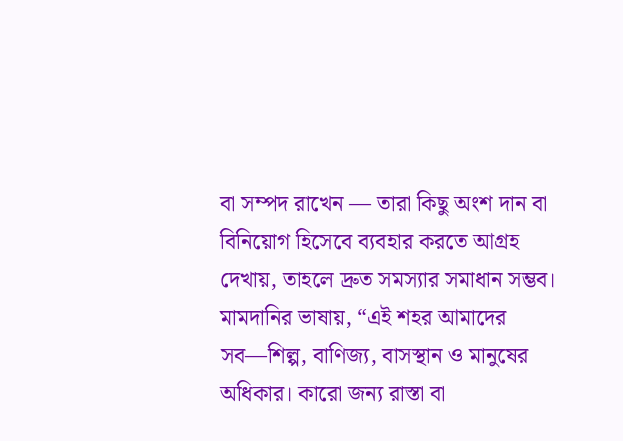বা সম্পদ রাখেন — তারা কিছু অংশ দান বা বিনিয়োগ হিসেবে ব্যবহার করতে আগ্রহ দেখায়, তাহলে দ্রুত সমস্যার সমাধান সম্ভব।
মামদানির ভাষায়, “এই শহর আমাদের সব—শিল্প, বাণিজ্য, বাসস্থান ও মানুষের অধিকার। কারো জন্য রাস্তা বা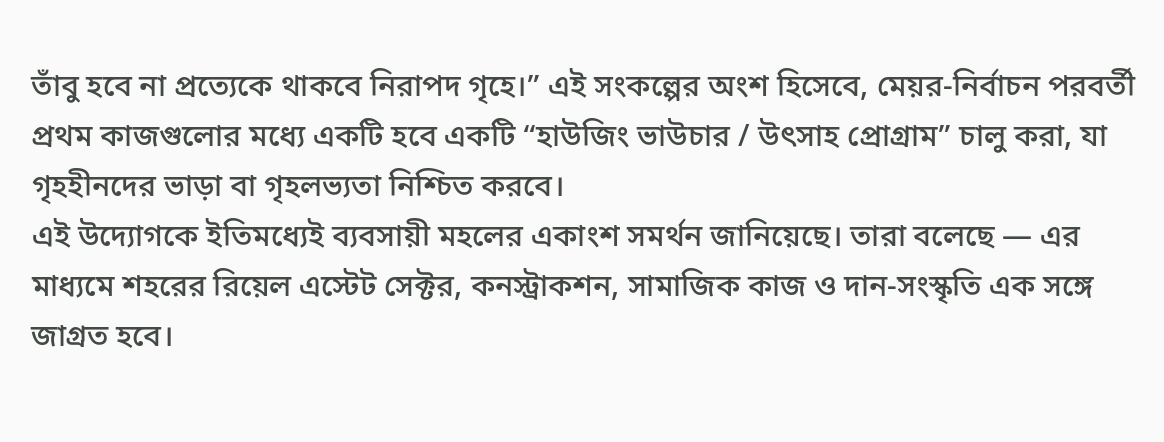তাঁবু হবে না প্রত্যেকে থাকবে নিরাপদ গৃহে।” এই সংকল্পের অংশ হিসেবে, মেয়র-নির্বাচন পরবর্তী প্রথম কাজগুলোর মধ্যে একটি হবে একটি “হাউজিং ভাউচার / উৎসাহ প্রোগ্রাম” চালু করা, যা গৃহহীনদের ভাড়া বা গৃহলভ্যতা নিশ্চিত করবে।
এই উদ্যোগকে ইতিমধ্যেই ব্যবসায়ী মহলের একাংশ সমর্থন জানিয়েছে। তারা বলেছে — এর মাধ্যমে শহরের রিয়েল এস্টেট সেক্টর, কনস্ট্রাকশন, সামাজিক কাজ ও দান-সংস্কৃতি এক সঙ্গে জাগ্রত হবে।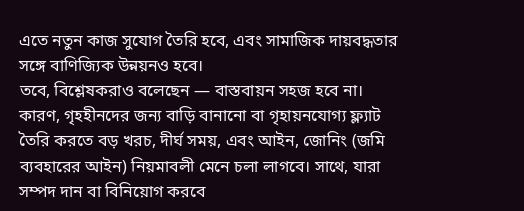এতে নতুন কাজ সুযোগ তৈরি হবে, এবং সামাজিক দায়বদ্ধতার সঙ্গে বাণিজ্যিক উন্নয়নও হবে।
তবে, বিশ্লেষকরাও বলেছেন — বাস্তবায়ন সহজ হবে না। কারণ, গৃহহীনদের জন্য বাড়ি বানানো বা গৃহায়নযোগ্য ফ্ল্যাট তৈরি করতে বড় খরচ, দীর্ঘ সময়, এবং আইন, জোনিং (জমি ব্যবহারের আইন) নিয়মাবলী মেনে চলা লাগবে। সাথে, যারা সম্পদ দান বা বিনিয়োগ করবে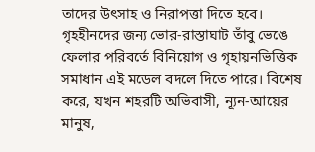তাদের উৎসাহ ও নিরাপত্তা দিতে হবে।
গৃহহীনদের জন্য ভোর-রাস্তাঘাট তাঁবু ভেঙে ফেলার পরিবর্তে বিনিয়োগ ও গৃহায়নভিত্তিক সমাধান এই মডেল বদলে দিতে পারে। বিশেষ করে, যখন শহরটি অভিবাসী, ন্যূন-আয়ের মানুষ,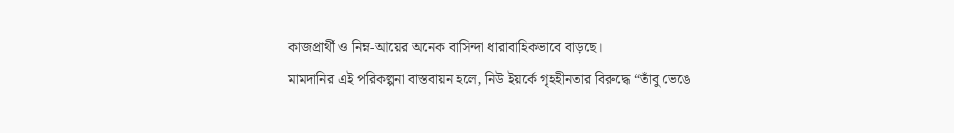কাজপ্রার্থী ও নিম্ন-আয়ের অনেক বাসিন্দা ধারাবাহিকভাবে বাড়ছে।
মামদানির এই পরিকল্পনা বাস্তবায়ন হলে, নিউ ইয়র্কে গৃহহীনতার বিরুদ্ধে “তাঁবু ভেঙে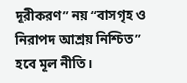দূরীকরণ” নয় “বাসগৃহ ও নিরাপদ আশ্রয় নিশ্চিত” হবে মূল নীতি।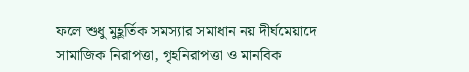ফলে শুধু মুহূর্তিক সমস্যার সমাধান নয় দীর্ঘমেয়াদে সামাজিক নিরাপত্তা, গৃহনিরাপত্তা ও মানবিক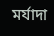মর্যাদা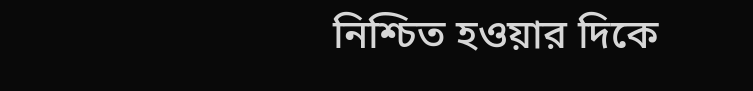নিশ্চিত হওয়ার দিকে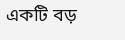একটি বড়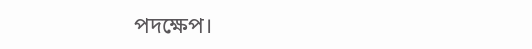পদক্ষেপ।